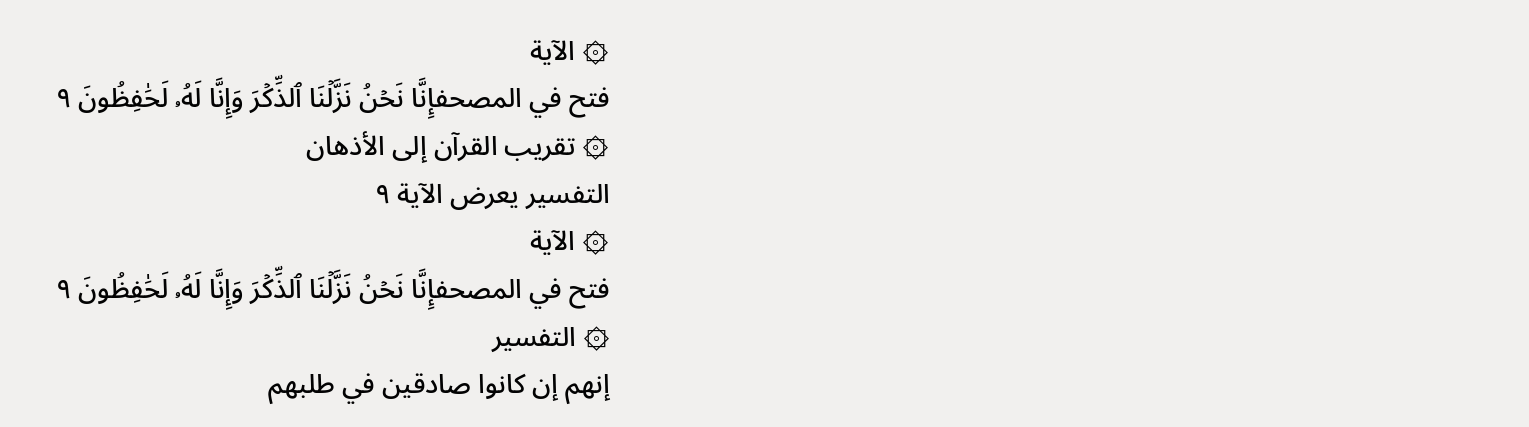۞ الآية
فتح في المصحفإِنَّا نَحۡنُ نَزَّلۡنَا ٱلذِّكۡرَ وَإِنَّا لَهُۥ لَحَٰفِظُونَ ٩
۞ تقريب القرآن إلى الأذهان
التفسير يعرض الآية ٩
۞ الآية
فتح في المصحفإِنَّا نَحۡنُ نَزَّلۡنَا ٱلذِّكۡرَ وَإِنَّا لَهُۥ لَحَٰفِظُونَ ٩
۞ التفسير
إنهم إن كانوا صادقين في طلبهم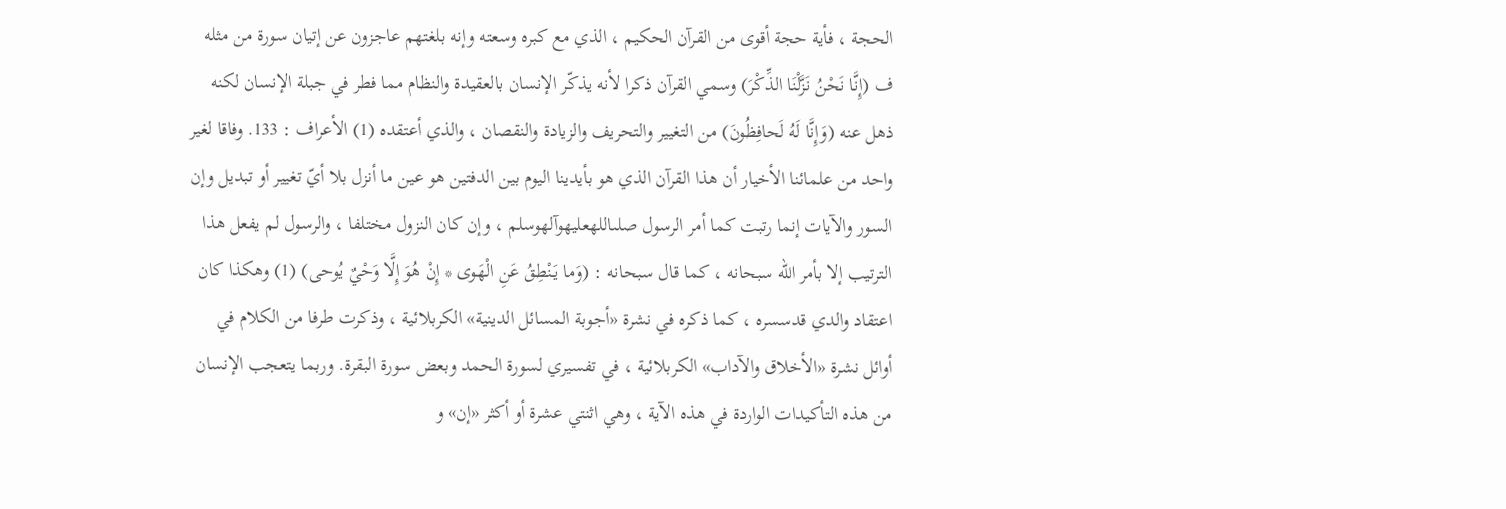الحجة ، فأية حجة أقوى من القرآن الحكيم ، الذي مع كبره وسعته وإنه بلغتهم عاجزون عن إتيان سورة من مثله ف (إِنَّا نَحْنُ نَزَّلْنَا الذِّكْرَ) وسمي القرآن ذكرا لأنه يذكّر الإنسان بالعقيدة والنظام مما فطر في جبلة الإنسان لكنه ذهل عنه (وَإِنَّا لَهُ لَحافِظُونَ) من التغيير والتحريف والزيادة والنقصان ، والذي أعتقده (1) الأعراف : 133. وفاقا لغير واحد من علمائنا الأخيار أن هذا القرآن الذي هو بأيدينا اليوم بين الدفتين هو عين ما أنزل بلا أيّ تغيير أو تبديل وإن السور والآيات إنما رتبت كما أمر الرسول صلىاللهعليهوآلهوسلم ، وإن كان النزول مختلفا ، والرسول لم يفعل هذا الترتيب إلا بأمر الله سبحانه ، كما قال سبحانه : (وَما يَنْطِقُ عَنِ الْهَوى * إِنْ هُوَ إِلَّا وَحْيٌ يُوحى) (1) وهكذا كان اعتقاد والدي قدسسره ، كما ذكره في نشرة «أجوبة المسائل الدينية» الكربلائية ، وذكرت طرفا من الكلام في أوائل نشرة «الأخلاق والآداب» الكربلائية ، في تفسيري لسورة الحمد وبعض سورة البقرة. وربما يتعجب الإنسان من هذه التأكيدات الواردة في هذه الآية ، وهي اثنتي عشرة أو أكثر «إن» و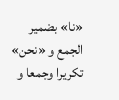«نا» بضمير الجمع و «نحن» تكريرا وجمعا و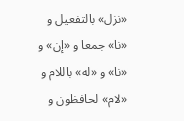«نزل» بالتفعيل و «نا» جمعا و «إن» و «نا» و «له» باللام و «لام» لحافظون و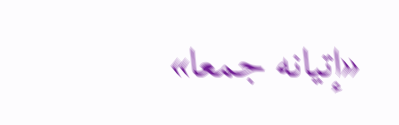«إتيانه جمعا»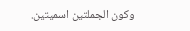وكون الجملتين اسميتين.